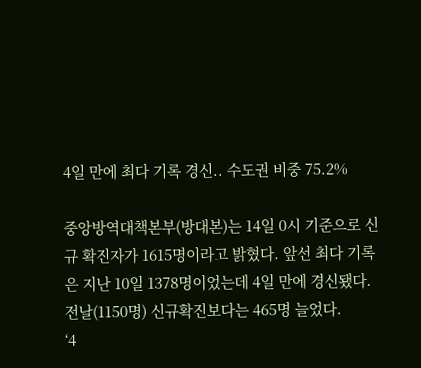4일 만에 최다 기록 경신.. 수도권 비중 75.2%

중앙방역대책본부(방대본)는 14일 0시 기준으로 신규 확진자가 1615명이라고 밝혔다. 앞선 최다 기록은 지난 10일 1378명이었는데 4일 만에 경신됐다. 전날(1150명) 신규확진보다는 465명 늘었다.
‘4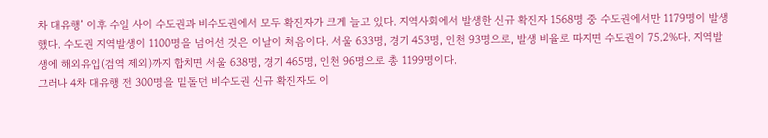차 대유행’ 이후 수일 사이 수도권과 비수도권에서 모두 확진자가 크게 늘고 있다. 지역사회에서 발생한 신규 확진자 1568명 중 수도권에서만 1179명이 발생했다. 수도권 지역발생이 1100명을 넘어선 것은 이날이 처음이다. 서울 633명, 경기 453명, 인천 93명으로, 발생 비율로 따지면 수도권이 75.2%다. 지역발생에 해외유입(검역 제외)까지 합치면 서울 638명, 경기 465명, 인천 96명으로 총 1199명이다.
그러나 4차 대유행 전 300명을 밑돌던 비수도권 신규 확진자도 이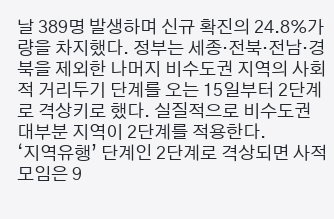날 389명 발생하며 신규 확진의 24.8%가량을 차지했다. 정부는 세종·전북·전남·경북을 제외한 나머지 비수도권 지역의 사회적 거리두기 단계를 오는 15일부터 2단계로 격상키로 했다. 실질적으로 비수도권 대부분 지역이 2단계를 적용한다.
‘지역유행’ 단계인 2단계로 격상되면 사적 모임은 9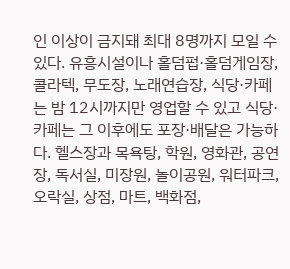인 이상이 금지돼 최대 8명까지 모일 수 있다. 유흥시설이나 홀덤펍·홀덤게임장, 콜라텍, 무도장, 노래연습장, 식당·카페는 밤 12시까지만 영업할 수 있고 식당·카페는 그 이후에도 포장·배달은 가능하다. 헬스장과 목욕탕, 학원, 영화관, 공연장, 독서실, 미장원, 놀이공원, 워터파크, 오락실, 상점, 마트, 백화점,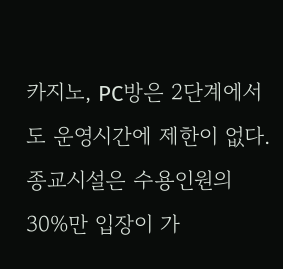카지노, PC방은 2단계에서도 운영시간에 제한이 없다. 종교시설은 수용인원의 30%만 입장이 가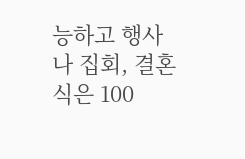능하고 행사나 집회, 결혼식은 100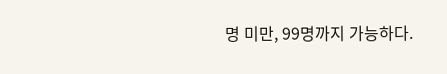명 미만, 99명까지 가능하다.